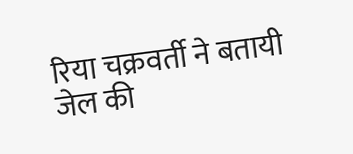रिया चक्रवर्ती ने बतायी जेल की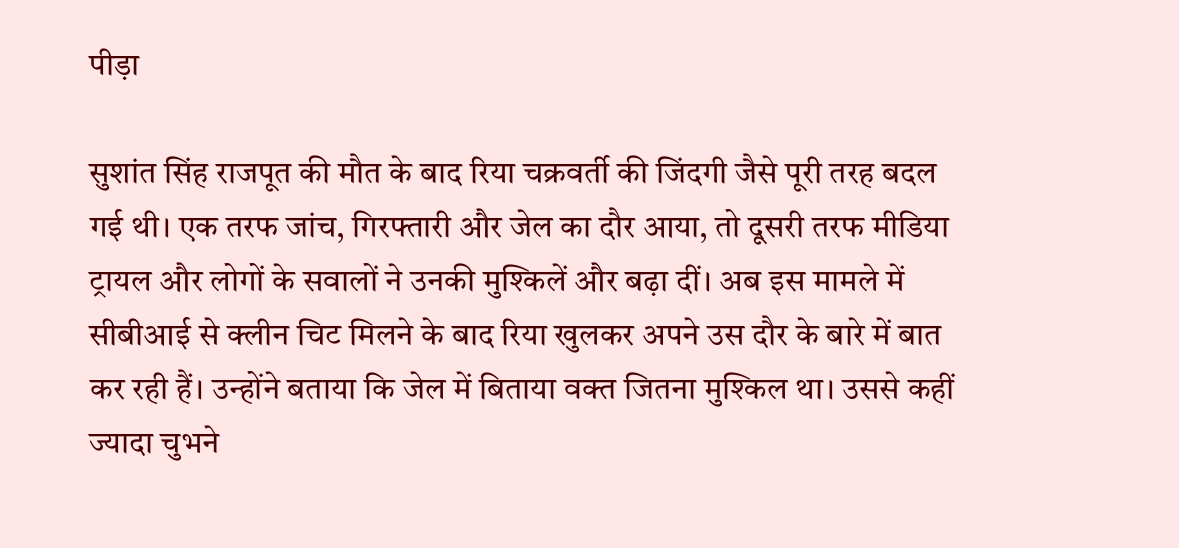पीड़ा

सुशांत सिंह राजपूत की मौत के बाद रिया चक्रवर्ती की जिंदगी जैसे पूरी तरह बदल गई थी। एक तरफ जांच, गिरफ्तारी और जेल का दौर आया, तो दूसरी तरफ मीडिया ट्रायल और लोगों के सवालों ने उनकी मुश्किलें और बढ़ा दीं। अब इस मामले में सीबीआई से क्लीन चिट मिलने के बाद रिया खुलकर अपने उस दौर के बारे में बात कर रही हैं। उन्होंने बताया कि जेल में बिताया वक्त जितना मुश्किल था। उससे कहीं ज्यादा चुभने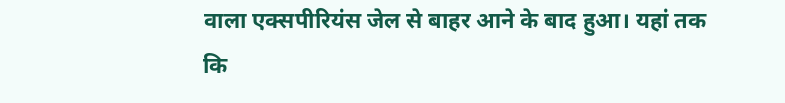वाला एक्सपीरियंस जेल से बाहर आने के बाद हुआ। यहां तक कि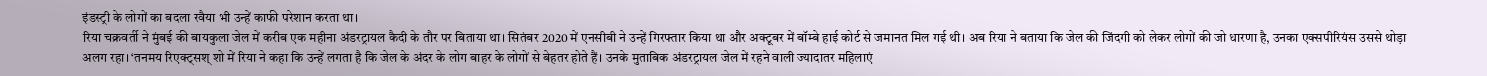इंडस्ट्री के लोगों का बदला रवैया भी उन्हें काफी परेशान करता था।
रिया चक्रवर्ती ने मुंबई की बायकुला जेल में करीब एक महीना अंडरट्रायल कैदी के तौर पर बिताया था। सितंबर 2020 में एनसीबी ने उन्हें गिरफ्तार किया था और अक्टूबर में बॉम्बे हाई कोर्ट से जमानत मिल गई थी। अब रिया ने बताया कि जेल की जिंदगी को लेकर लोगों की जो धारणा है, उनका एक्सपीरियंस उससे थोड़ा अलग रहा। ‘तनमय रिएक्ट्सश् शो में रिया ने कहा कि उन्हें लगता है कि जेल के अंदर के लोग बाहर के लोगों से बेहतर होते हैं। उनके मुताबिक अंडरट्रायल जेल में रहने वाली ज्यादातर महिलाएं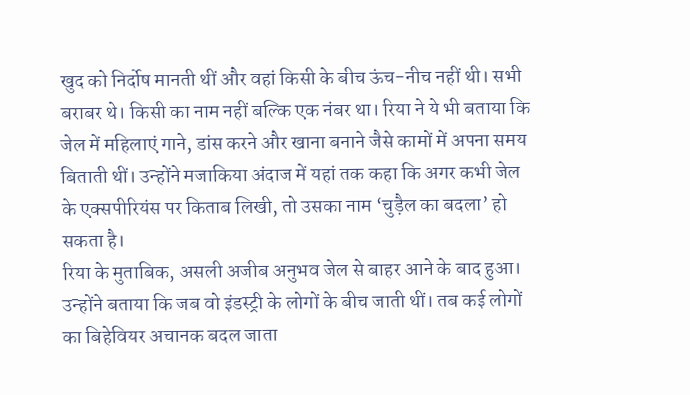खुद को निर्दोष मानती थीं और वहां किसी के बीच ऊंच-नीच नहीं थी। सभी बराबर थे। किसी का नाम नहीं बल्कि एक नंबर था। रिया ने ये भी बताया कि जेल में महिलाएं गाने, डांस करने और खाना बनाने जैसे कामों में अपना समय बिताती थीं। उन्होंने मजाकिया अंदाज में यहां तक कहा कि अगर कभी जेल के एक्सपीरियंस पर किताब लिखी, तो उसका नाम ‘चुड़ैल का बदला’ हो सकता है।
रिया के मुताबिक, असली अजीब अनुभव जेल से बाहर आने के बाद हुआ। उन्होंने बताया कि जब वो इंडस्ट्री के लोगों के बीच जाती थीं। तब कई लोगों का बिहेवियर अचानक बदल जाता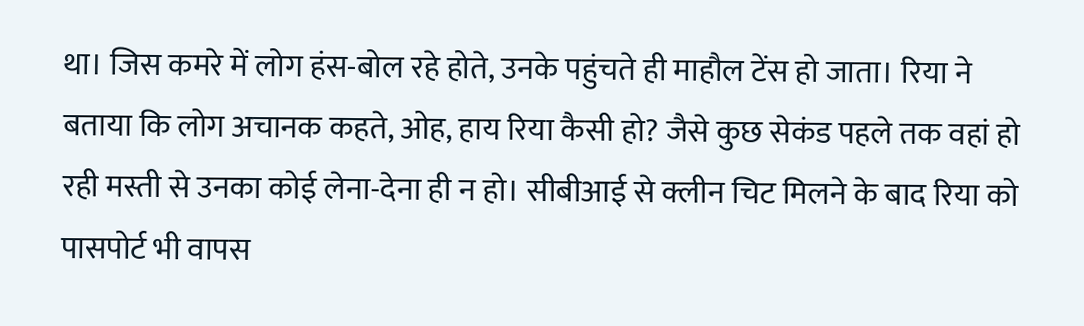था। जिस कमरे में लोग हंस-बोल रहे होते, उनके पहुंचते ही माहौल टेंस हो जाता। रिया ने बताया कि लोग अचानक कहते, ओह, हाय रिया कैसी हो? जैसे कुछ सेकंड पहले तक वहां हो रही मस्ती से उनका कोई लेना-देना ही न हो। सीबीआई से क्लीन चिट मिलने के बाद रिया को पासपोर्ट भी वापस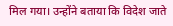मिल गया। उन्होंने बताया कि विदेश जाते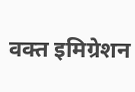वक्त इमिग्रेशन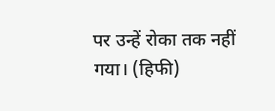पर उन्हें रोका तक नहीं गया। (हिफी)